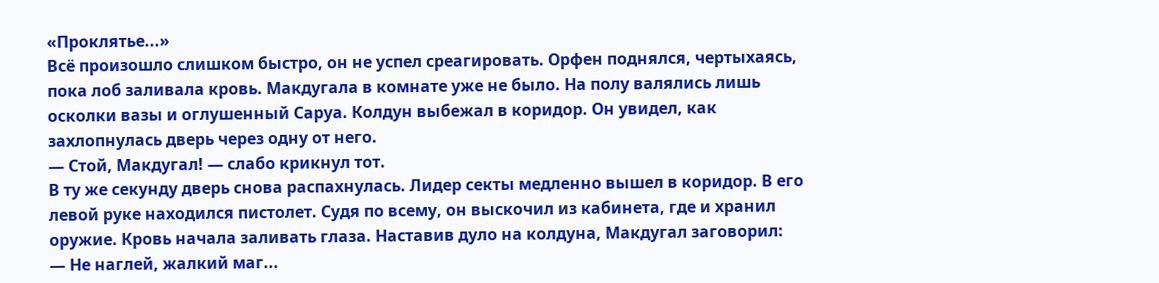«Проклятье...»
Всё произошло слишком быстро, он не успел среагировать. Орфен поднялся, чертыхаясь, пока лоб заливала кровь. Макдугала в комнате уже не было. На полу валялись лишь осколки вазы и оглушенный Саруа. Колдун выбежал в коридор. Он увидел, как захлопнулась дверь через одну от него.
— Стой, Макдугал! — слабо крикнул тот.
В ту же секунду дверь снова распахнулась. Лидер секты медленно вышел в коридор. В его левой руке находился пистолет. Судя по всему, он выскочил из кабинета, где и хранил оружие. Кровь начала заливать глаза. Наставив дуло на колдуна, Макдугал заговорил:
— Не наглей, жалкий маг...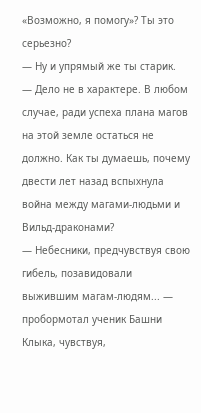«Возможно, я помогу»? Ты это серьезно?
— Ну и упрямый же ты старик.
— Дело не в характере. В любом случае, ради успеха плана магов на этой земле остаться не должно. Как ты думаешь, почему двести лет назад вспыхнула война между магами-людьми и Вильд-драконами?
— Небесники, предчувствуя свою гибель, позавидовали выжившим магам-людям... — пробормотал ученик Башни Клыка, чувствуя,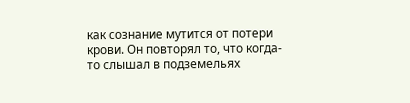как сознание мутится от потери крови. Он повторял то, что когда-то слышал в подземельях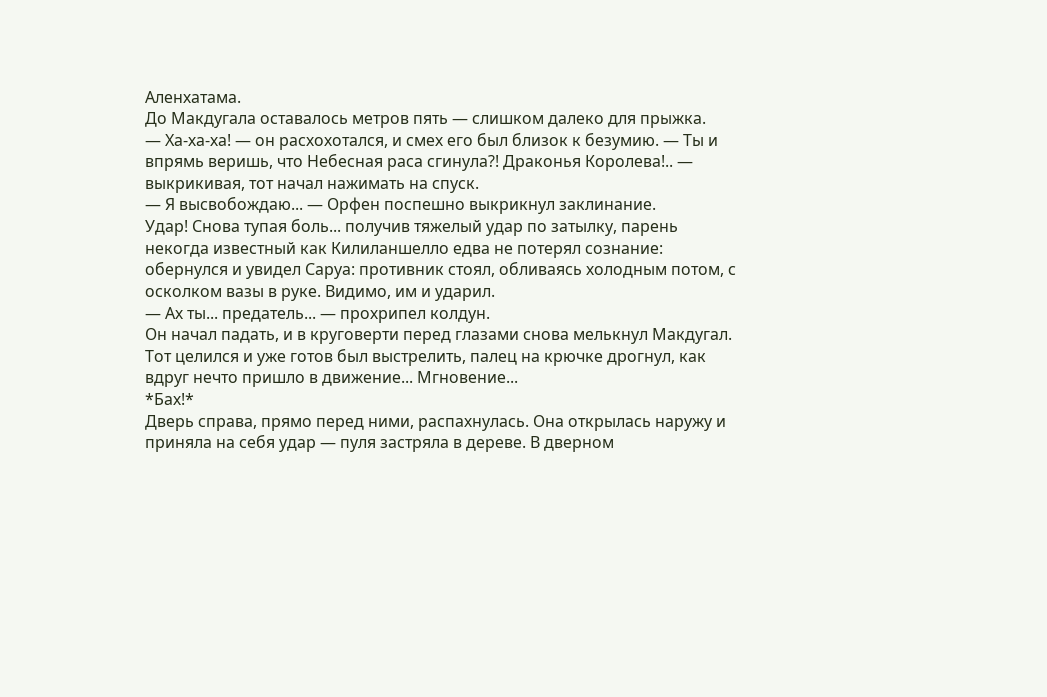Аленхатама.
До Макдугала оставалось метров пять — слишком далеко для прыжка.
— Ха-ха-ха! — он расхохотался, и смех его был близок к безумию. — Ты и впрямь веришь, что Небесная раса сгинула?! Драконья Королева!.. — выкрикивая, тот начал нажимать на спуск.
— Я высвобождаю... — Орфен поспешно выкрикнул заклинание.
Удар! Снова тупая боль... получив тяжелый удар по затылку, парень некогда известный как Килиланшелло едва не потерял сознание: обернулся и увидел Саруа: противник стоял, обливаясь холодным потом, с осколком вазы в руке. Видимо, им и ударил.
— Ах ты... предатель... — прохрипел колдун.
Он начал падать, и в круговерти перед глазами снова мелькнул Макдугал. Тот целился и уже готов был выстрелить, палец на крючке дрогнул, как вдруг нечто пришло в движение... Мгновение...
*Бах!*
Дверь справа, прямо перед ними, распахнулась. Она открылась наружу и приняла на себя удар — пуля застряла в дереве. В дверном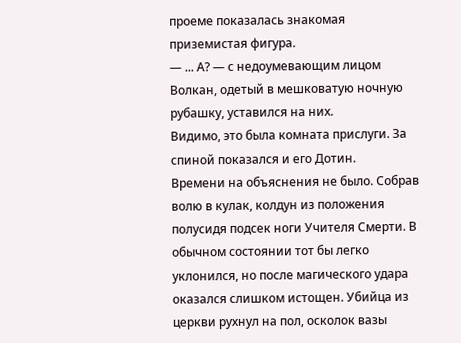проеме показалась знакомая приземистая фигура.
— ... А? — с недоумевающим лицом Волкан, одетый в мешковатую ночную рубашку, уставился на них.
Видимо, это была комната прислуги. За спиной показался и его Дотин.
Времени на объяснения не было. Собрав волю в кулак, колдун из положения полусидя подсек ноги Учителя Смерти. В обычном состоянии тот бы легко уклонился, но после магического удара оказался слишком истощен. Убийца из церкви рухнул на пол, осколок вазы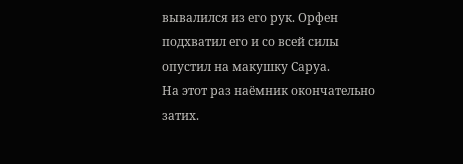вывалился из его рук. Орфен подхватил его и со всей силы опустил на макушку Саруа.
На этот раз наёмник окончательно затих.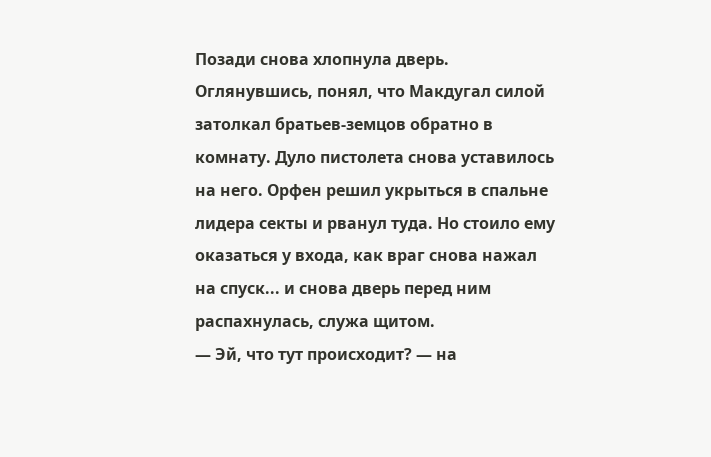Позади снова хлопнула дверь. Оглянувшись, понял, что Макдугал силой затолкал братьев-земцов обратно в комнату. Дуло пистолета снова уставилось на него. Орфен решил укрыться в спальне лидера секты и рванул туда. Но стоило ему оказаться у входа, как враг снова нажал на спуск... и снова дверь перед ним распахнулась, служа щитом.
— Эй, что тут происходит? — на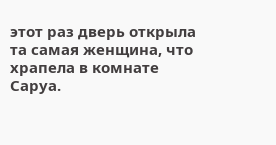этот раз дверь открыла та самая женщина, что храпела в комнате Саруа.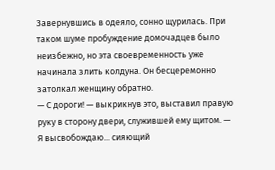Завернувшись в одеяло, сонно щурилась. При таком шуме пробуждение домочадцев было неизбежно, но эта своевременность уже начинала злить колдуна. Он бесцеремонно затолкал женщину обратно.
— С дороги! — выкрикнув это, выставил правую руку в сторону двери, служившей ему щитом. — Я высвобождаю... сияющий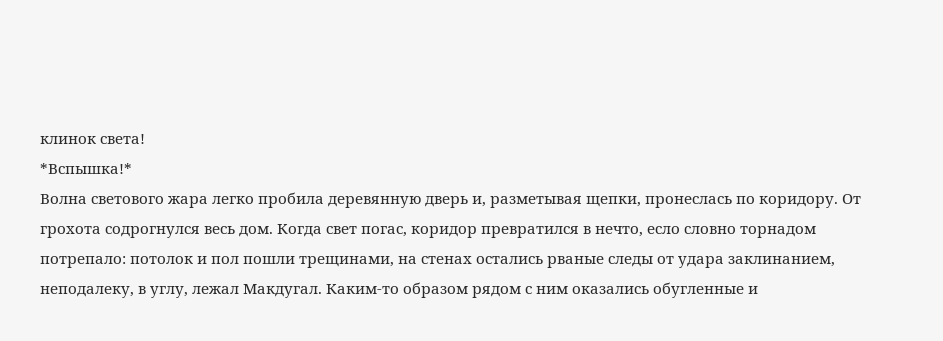клинок света!
*Вспышка!*
Волна светового жара легко пробила деревянную дверь и, разметывая щепки, пронеслась по коридору. От грохота содрогнулся весь дом. Когда свет погас, коридор превратился в нечто, есло словно торнадом потрепало: потолок и пол пошли трещинами, на стенах остались рваные следы от удара заклинанием, неподалеку, в углу, лежал Макдугал. Каким-то образом рядом с ним оказались обугленные и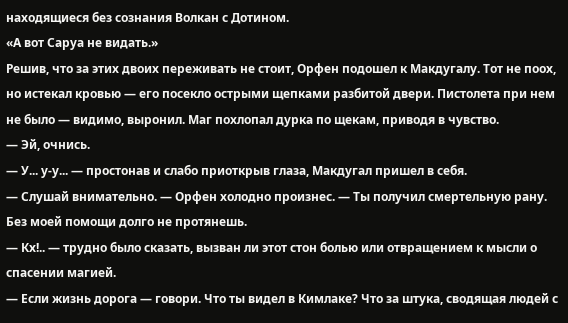находящиеся без сознания Волкан с Дотином.
«А вот Саруа не видать.»
Решив, что за этих двоих переживать не стоит, Орфен подошел к Макдугалу. Тот не поох, но истекал кровью — его посекло острыми щепками разбитой двери. Пистолета при нем не было — видимо, выронил. Маг похлопал дурка по щекам, приводя в чувство.
— Эй, очнись.
— У... у-у... — простонав и слабо приоткрыв глаза, Макдугал пришел в себя.
— Слушай внимательно. — Орфен холодно произнес. — Ты получил смертельную рану. Без моей помощи долго не протянешь.
— Кх!.. — трудно было сказать, вызван ли этот стон болью или отвращением к мысли о спасении магией.
— Если жизнь дорога — говори. Что ты видел в Кимлаке? Что за штука, сводящая людей с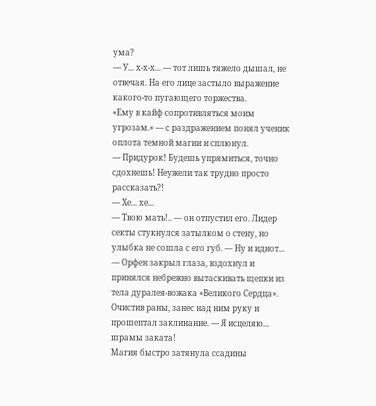ума?
— У... х-х-х... — тот лишь тяжело дышал, не отвечая. На его лице застыло выражение какого-то пугающего торжества.
«Ему в кайф сопротивляться моим угрозам.» — с раздражением понял ученик оплота темной магии и сплюнул.
— Придурок! Будешь упрямиться, точно сдохнешь! Неужели так трудно просто рассказать?!
— Хе... хе...
— Твою мать!.. — он отпустил его. Лидер секты стукнулся затылком о стену, но улыбка не сошла с его губ. — Ну и идиот... — Орфен закрыл глаза, вздохнул и принялся небрежно вытаскивать щепки из тела дуралея-вожака «Великого Сердца». Очистив раны, занес над ним руку и прошептал заклинание. — Я исцеляю... шрамы заката!
Магия быстро затянула ссадины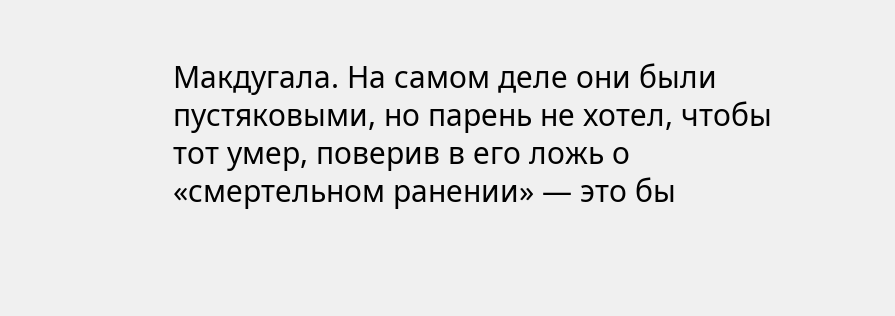Макдугала. На самом деле они были пустяковыми, но парень не хотел, чтобы тот умер, поверив в его ложь о «смертельном ранении» — это бы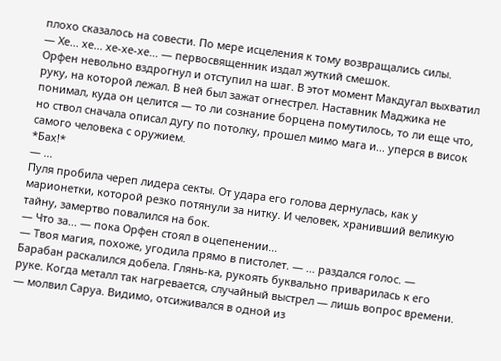плохо сказалось на совести. По мере исцеления к тому возвращались силы.
— Хе... хе... хе-хе-хе... — первосвященник издал жуткий смешок.
Орфен невольно вздрогнул и отступил на шаг. В этот момент Макдугал выхватил руку, на которой лежал. В ней был зажат огнестрел. Наставник Маджика не понимал, куда он целится — то ли сознание борцена помутилось, то ли еще что, но ствол сначала описал дугу по потолку, прошел мимо мага и... уперся в висок самого человека с оружием.
*Бах!*
— ...
Пуля пробила череп лидера секты. От удара его голова дернулась, как у марионетки, которой резко потянули за нитку. И человек, хранивший великую тайну, замертво повалился на бок.
— Что за... — пока Орфен стоял в оцепенении...
— Твоя магия, похоже, угодила прямо в пистолет. — ... раздался голос. — Барабан раскалился добела. Глянь-ка, рукоять буквально приварилась к его руке. Когда металл так нагревается, случайный выстрел — лишь вопрос времени. — молвил Саруа. Видимо, отсиживался в одной из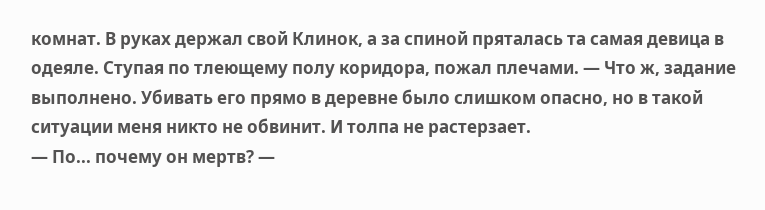комнат. В руках держал свой Клинок, а за спиной пряталась та самая девица в одеяле. Ступая по тлеющему полу коридора, пожал плечами. — Что ж, задание выполнено. Убивать его прямо в деревне было слишком опасно, но в такой ситуации меня никто не обвинит. И толпа не растерзает.
— По... почему он мертв? —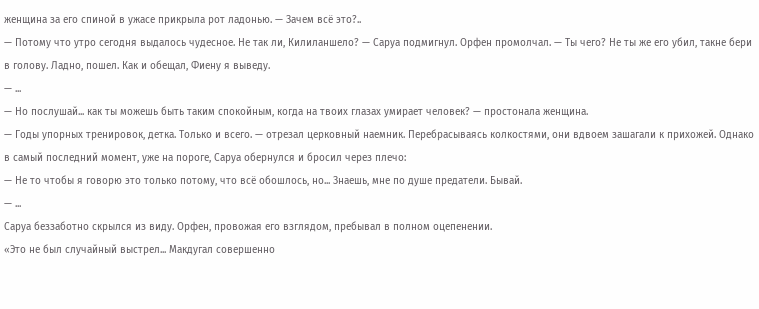женщина за его спиной в ужасе прикрыла рот ладонью. — Зачем всё это?..
— Потому что утро сегодня выдалось чудесное. Не так ли, Килиланшело? — Саруа подмигнул. Орфен промолчал. — Ты чего? Не ты же его убил, такне бери в голову. Ладно, пошел. Как и обещал, Фиену я выведу.
— ...
— Но послушай... как ты можешь быть таким спокойным, когда на твоих глазах умирает человек? — простонала женщина.
— Годы упорных тренировок, детка. Только и всего. — отрезал церковный наемник. Перебрасываясь колкостями, они вдвоем зашагали к прихожей. Однако в самый последний момент, уже на пороге, Саруа обернулся и бросил через плечо:
— Не то чтобы я говорю это только потому, что всё обошлось, но... Знаешь, мне по душе предатели. Бывай.
— ...
Саруа беззаботно скрылся из виду. Орфен, провожая его взглядом, пребывал в полном оцепенении.
«Это не был случайный выстрел... Макдугал совершенно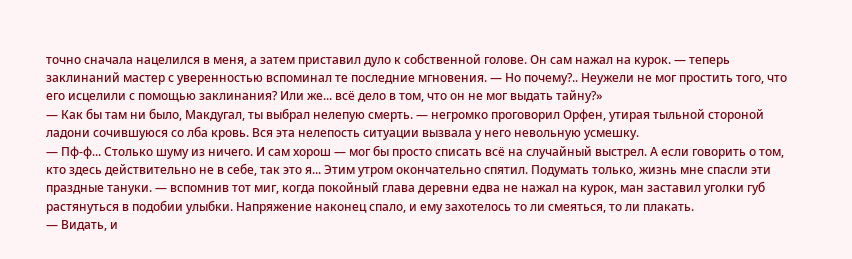точно сначала нацелился в меня, а затем приставил дуло к собственной голове. Он сам нажал на курок. — теперь заклинаний мастер с уверенностью вспоминал те последние мгновения. — Но почему?.. Неужели не мог простить того, что его исцелили с помощью заклинания? Или же... всё дело в том, что он не мог выдать тайну?»
— Как бы там ни было, Макдугал, ты выбрал нелепую смерть. — негромко проговорил Орфен, утирая тыльной стороной ладони сочившуюся со лба кровь. Вся эта нелепость ситуации вызвала у него невольную усмешку.
— Пф-ф... Столько шуму из ничего. И сам хорош — мог бы просто списать всё на случайный выстрел. А если говорить о том, кто здесь действительно не в себе, так это я... Этим утром окончательно спятил. Подумать только, жизнь мне спасли эти праздные тануки. — вспомнив тот миг, когда покойный глава деревни едва не нажал на курок, ман заставил уголки губ растянуться в подобии улыбки. Напряжение наконец спало, и ему захотелось то ли смеяться, то ли плакать.
— Видать, и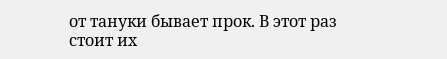от тануки бывает прок. В этот раз стоит их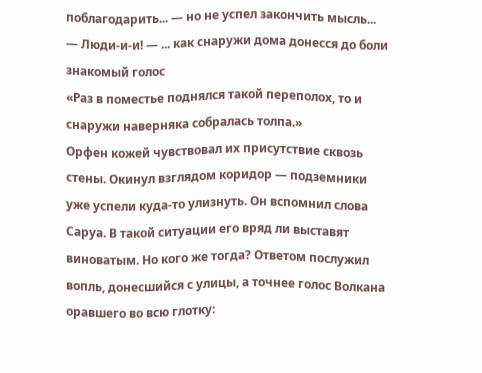поблагодарить... — но не успел закончить мысль...
— Люди-и-и! — ... как снаружи дома донесся до боли знакомый голос
«Раз в поместье поднялся такой переполох, то и снаружи наверняка собралась толпа.»
Орфен кожей чувствовал их присутствие сквозь стены. Окинул взглядом коридор — подземники уже успели куда-то улизнуть. Он вспомнил слова Саруа. В такой ситуации его вряд ли выставят виноватым. Но кого же тогда? Ответом послужил вопль, донесшийся с улицы, а точнее голос Волкана оравшего во всю глотку: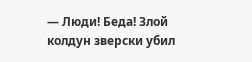— Люди! Беда! Злой колдун зверски убил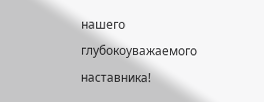нашего глубокоуважаемого наставника!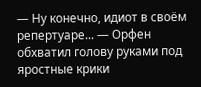— Ну конечно, идиот в своём репертуаре... — Орфен обхватил голову руками под яростные крики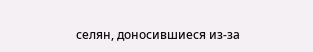селян, доносившиеся из-за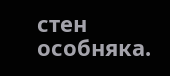стен особняка.